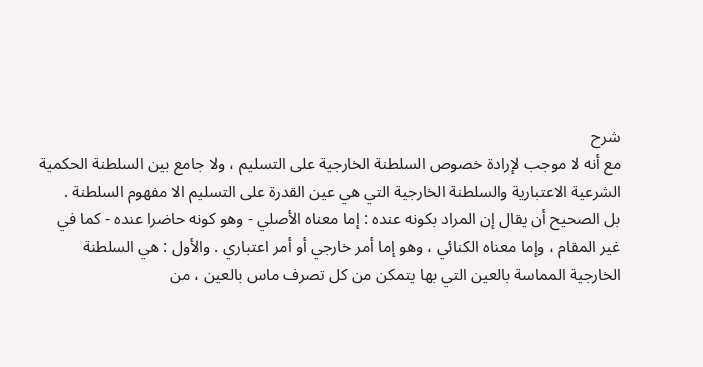شرح
مع أنه لا موجب لإرادة خصوص السلطنة الخارجية على التسليم ، ولا جامع بين السلطنة الحكمية
الشرعية الاعتبارية والسلطنة الخارجية التي هي عين القدرة على التسليم الا مفهوم السلطنة .
بل الصحيح أن يقال إن المراد بكونه عنده : إما معناه الأصلي - وهو كونه حاضرا عنده - كما في
غير المقام ، وإما معناه الكنائي ، وهو إما أمر خارجي أو أمر اعتباري . والأول : هي السلطنة
الخارجية المماسة بالعين التي بها يتمكن من كل تصرف ماس بالعين ، من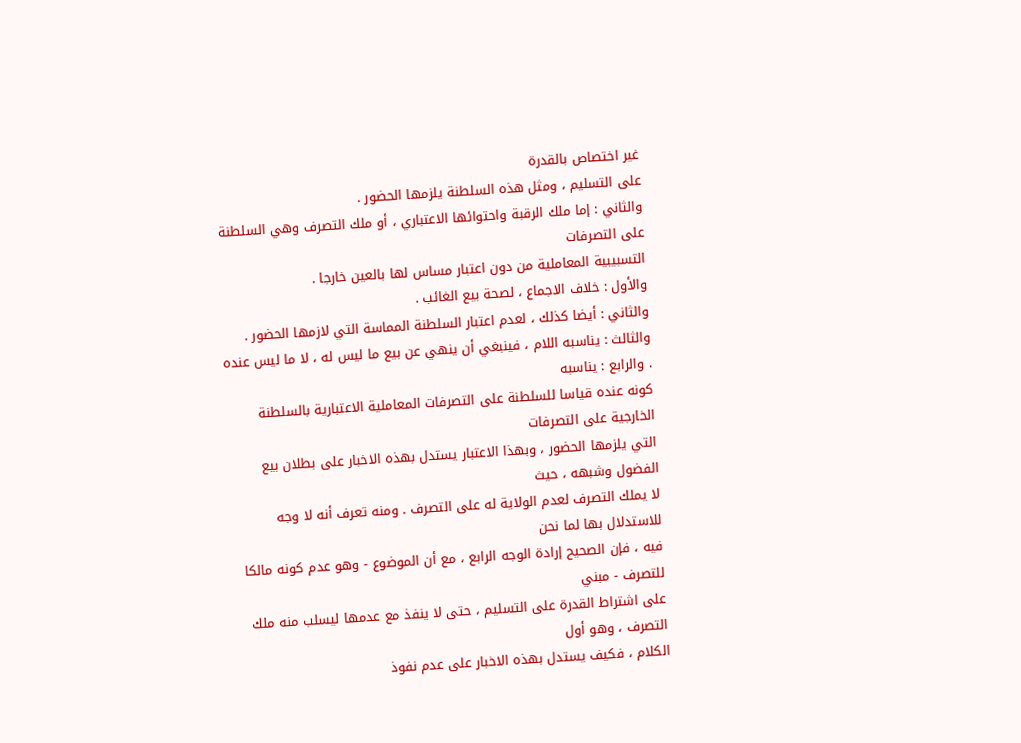غير اختصاص بالقدرة
على التسليم ، ومثل هذه السلطنة يلزمها الحضور .
والثاني : إما ملك الرقبة واحتوائها الاعتباري ، أو ملك التصرف وهي السلطنة على التصرفات
التسبيبية المعاملية من دون اعتبار مساس لها بالعين خارجا .
والأول : خلاف الاجماع ، لصحة بيع الغائب .
والثاني : أيضا كذلك ، لعدم اعتبار السلطنة المماسة التي لازمها الحضور .
والثالث : يناسبه اللام ، فينبغي أن ينهي عن بيع ما ليس له ، لا ما ليس عنده . والرابع : يناسبه
كونه عنده قياسا للسلطنة على التصرفات المعاملية الاعتبارية بالسلطنة الخارجية على التصرفات
التي يلزمها الحضور ، وبهذا الاعتبار يستدل بهذه الاخبار على بطلان بيع الفضول وشبهه ، حيث
لا يملك التصرف لعدم الولاية له على التصرف . ومنه تعرف أنه لا وجه للاستدلال بها لما نحن
فيه ، فإن الصحيح إرادة الوجه الرابع ، مع أن الموضوع - وهو عدم كونه مالكا للتصرف - مبني
على اشتراط القدرة على التسليم ، حتى لا ينفذ مع عدمها ليسلب منه ملك التصرف ، وهو أول
الكلام ، فكيف يستدل بهذه الاخبار على عدم نفوذ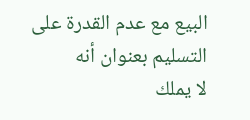البيع مع عدم القدرة على التسليم بعنوان أنه
لا يملك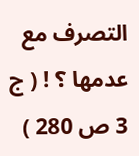التصرف مع عدمها ؟ ! ( ج 3 ص 280 )